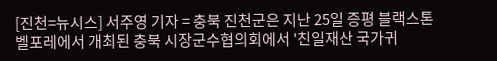[진천=뉴시스] 서주영 기자 = 충북 진천군은 지난 25일 증평 블랙스톤 벨포레에서 개최된 충북 시장군수협의회에서 '친일재산 국가귀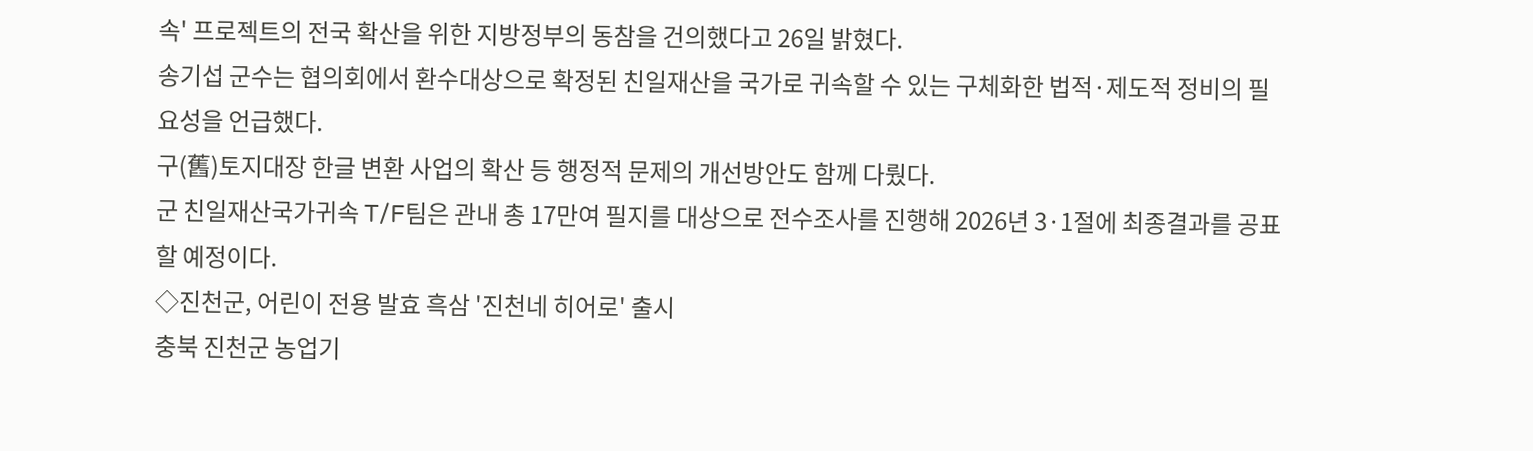속' 프로젝트의 전국 확산을 위한 지방정부의 동참을 건의했다고 26일 밝혔다.
송기섭 군수는 협의회에서 환수대상으로 확정된 친일재산을 국가로 귀속할 수 있는 구체화한 법적·제도적 정비의 필요성을 언급했다.
구(舊)토지대장 한글 변환 사업의 확산 등 행정적 문제의 개선방안도 함께 다뤘다.
군 친일재산국가귀속 T/F팀은 관내 총 17만여 필지를 대상으로 전수조사를 진행해 2026년 3·1절에 최종결과를 공표할 예정이다.
◇진천군, 어린이 전용 발효 흑삼 '진천네 히어로' 출시
충북 진천군 농업기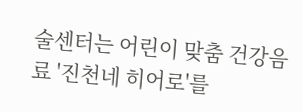술센터는 어린이 맞춤 건강음료 '진천네 히어로'를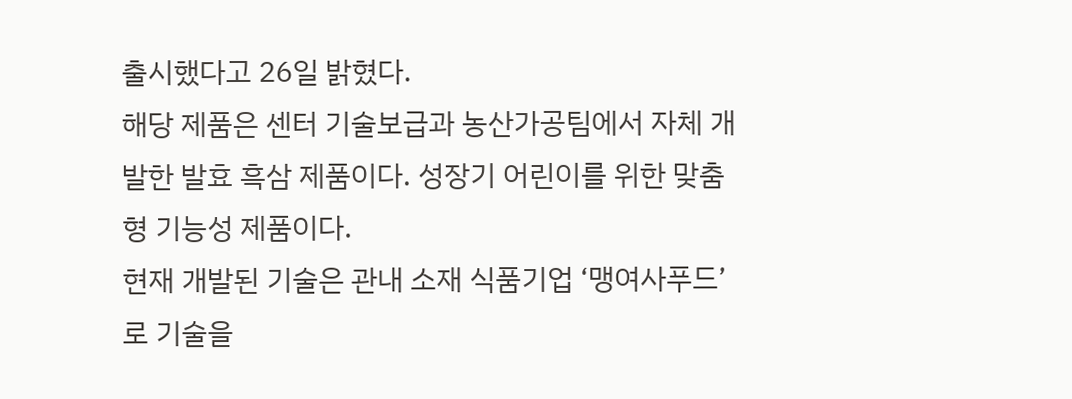출시했다고 26일 밝혔다.
해당 제품은 센터 기술보급과 농산가공팀에서 자체 개발한 발효 흑삼 제품이다. 성장기 어린이를 위한 맞춤형 기능성 제품이다.
현재 개발된 기술은 관내 소재 식품기업 ‘맹여사푸드’로 기술을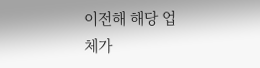이전해 해당 업체가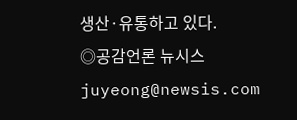생산·유통하고 있다.
◎공감언론 뉴시스 juyeong@newsis.com